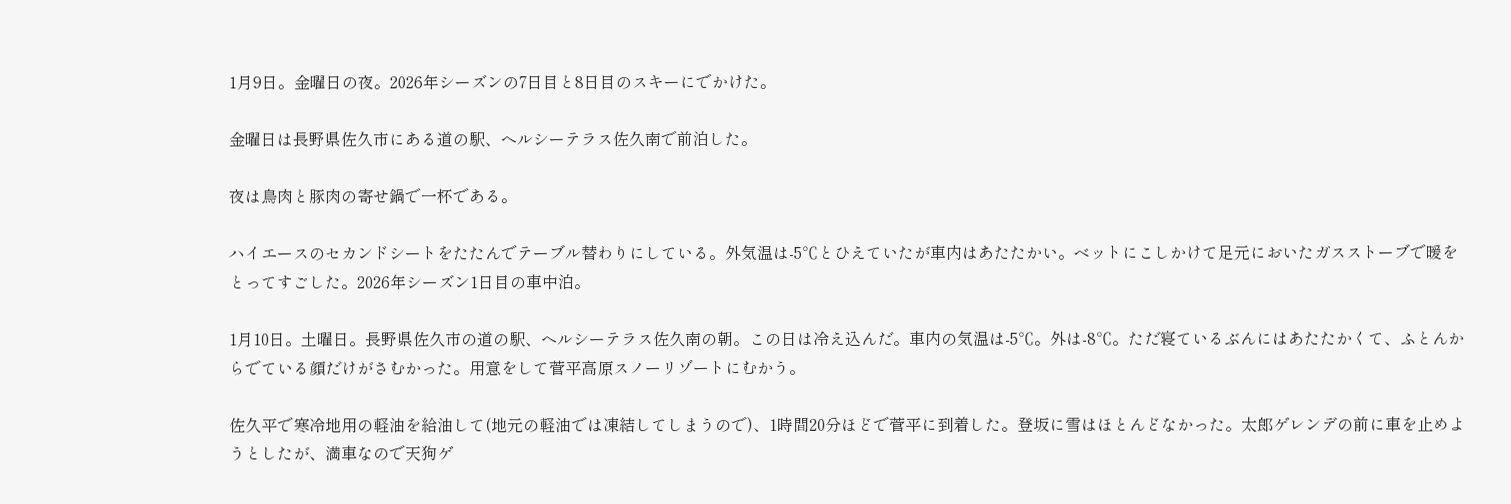1月9日。金曜日の夜。2026年シーズンの7日目と8日目のスキーにでかけた。

金曜日は長野県佐久市にある道の駅、ヘルシーテラス佐久南で前泊した。

夜は鳥肉と豚肉の寄せ鍋で一杯である。

ハイエースのセカンドシートをたたんでテーブル替わりにしている。外気温は-5℃とひえていたが車内はあたたかい。ベットにこしかけて足元においたガスストーブで暖をとってすごした。2026年シーズン1日目の車中泊。

1月10日。土曜日。長野県佐久市の道の駅、ヘルシーテラス佐久南の朝。この日は冷え込んだ。車内の気温は-5℃。外は-8℃。ただ寝ているぶんにはあたたかくて、ふとんからでている顔だけがさむかった。用意をして菅平高原スノーリゾートにむかう。

佐久平で寒冷地用の軽油を給油して(地元の軽油では凍結してしまうので)、1時間20分ほどで菅平に到着した。登坂に雪はほとんどなかった。太郎ゲレンデの前に車を止めようとしたが、満車なので天狗ゲ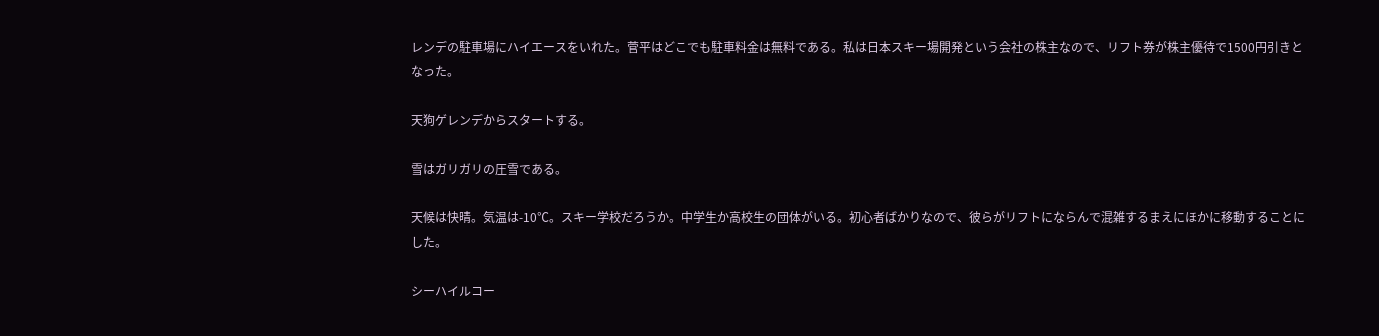レンデの駐車場にハイエースをいれた。菅平はどこでも駐車料金は無料である。私は日本スキー場開発という会社の株主なので、リフト券が株主優待で1500円引きとなった。

天狗ゲレンデからスタートする。

雪はガリガリの圧雪である。

天候は快晴。気温は-10℃。スキー学校だろうか。中学生か高校生の団体がいる。初心者ばかりなので、彼らがリフトにならんで混雑するまえにほかに移動することにした。

シーハイルコー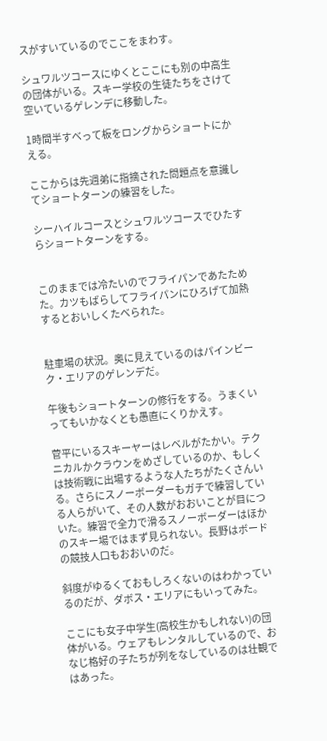スがすいているのでここをまわす。

シュワルツコースにゆくとここにも別の中高生の団体がいる。スキー学校の生徒たちをさけて空いているゲレンデに移動した。

1時間半すべって板をロングからショートにかえる。

ここからは先週弟に指摘された問題点を意識してショートターンの練習をした。

シーハイルコースとシュワルツコースでひたすらショートターンをする。


このままでは冷たいのでフライパンであたためた。カツもばらしてフライパンにひろげて加熱するとおいしくたべられた。


駐車場の状況。奥に見えているのはパインビーク・エリアのゲレンデだ。

午後もショートターンの修行をする。うまくいってもいかなくとも愚直にくりかえす。

菅平にいるスキーヤーはレベルがたかい。テクニカルかクラウンをめざしているのか、もしくは技術戦に出場するような人たちがたくさんいる。さらにスノーボーダーもガチで練習している人らがいて、その人数がおおいことが目についた。練習で全力で滑るスノーボーダーはほかのスキー場ではまず見られない。長野はボードの競技人口もおおいのだ。

斜度がゆるくておもしろくないのはわかっているのだが、ダボス・エリアにもいってみた。

ここにも女子中学生(高校生かもしれない)の団体がいる。ウェアもレンタルしているので、おなじ格好の子たちが列をなしているのは壮観ではあった。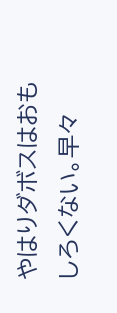やはりダボスはおもしろくない。早々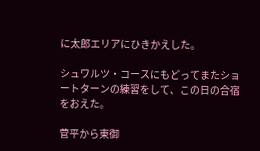に太郎エリアにひきかえした。

シュワルツ・コースにもどってまたショートターンの練習をして、この日の合宿をおえた。

菅平から東御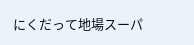にくだって地場スーパ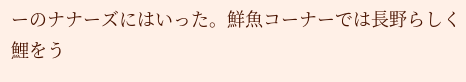ーのナナーズにはいった。鮮魚コーナーでは長野らしく鯉をう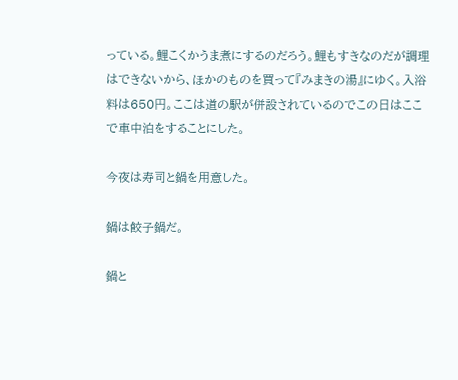っている。鯉こくかうま煮にするのだろう。鯉もすきなのだが調理はできないから、ほかのものを買って『みまきの湯』にゆく。入浴料は650円。ここは道の駅が併設されているのでこの日はここで車中泊をすることにした。

今夜は寿司と鍋を用意した。

鍋は餃子鍋だ。

鍋と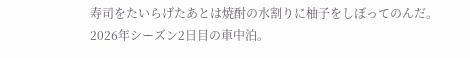寿司をたいらげたあとは焼酎の水割りに柚子をしぼってのんだ。2026年シーズン2日目の車中泊。